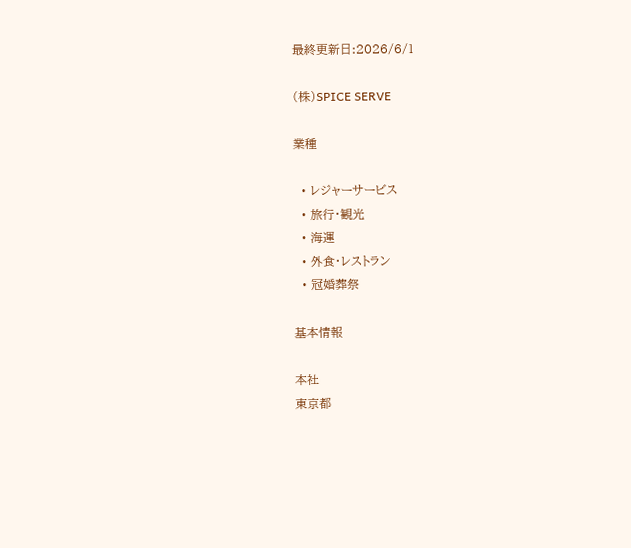最終更新日:2026/6/1

(株)SPICE SERVE

業種

  • レジャーサービス
  • 旅行・観光
  • 海運
  • 外食・レストラン
  • 冠婚葬祭

基本情報

本社
東京都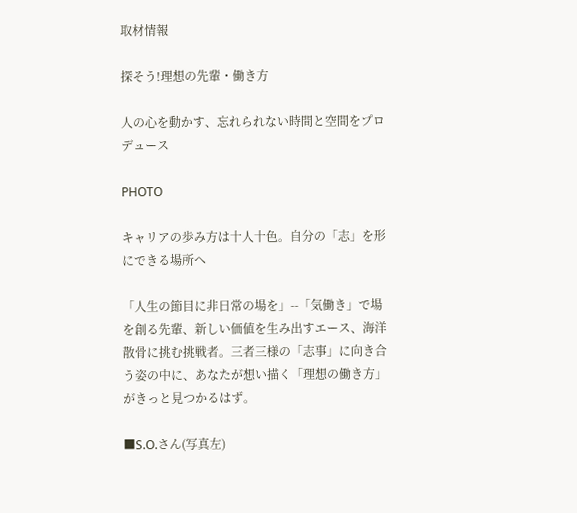取材情報

探そう!理想の先輩・働き方

人の心を動かす、忘れられない時間と空間をプロデュース

PHOTO

キャリアの歩み方は十人十色。自分の「志」を形にできる場所へ

「人生の節目に非日常の場を」--「気働き」で場を創る先輩、新しい価値を生み出すエース、海洋散骨に挑む挑戦者。三者三様の「志事」に向き合う姿の中に、あなたが想い描く「理想の働き方」がきっと見つかるはず。

■S.O.さん(写真左)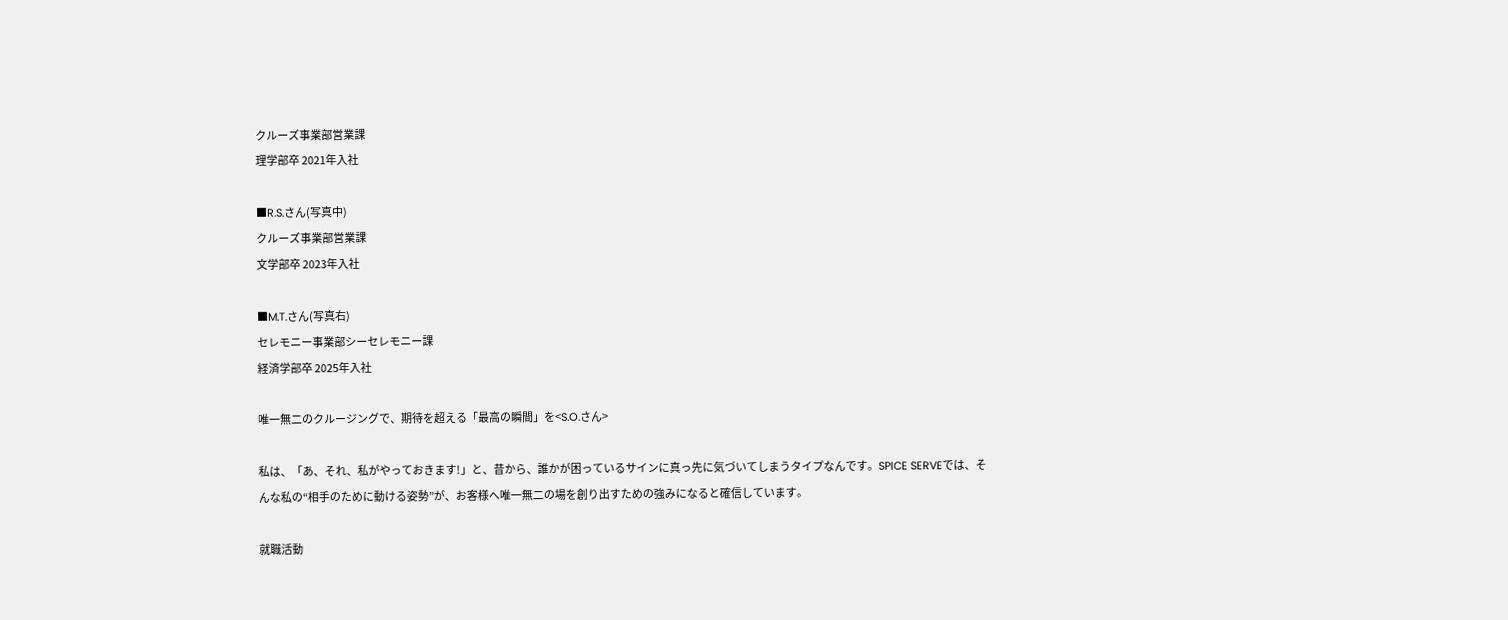クルーズ事業部営業課
理学部卒 2021年入社

■R.S.さん(写真中)
クルーズ事業部営業課
文学部卒 2023年入社

■M.T.さん(写真右)
セレモニー事業部シーセレモニー課
経済学部卒 2025年入社

唯一無二のクルージングで、期待を超える「最高の瞬間」を<S.O.さん>

私は、「あ、それ、私がやっておきます!」と、昔から、誰かが困っているサインに真っ先に気づいてしまうタイプなんです。SPICE SERVEでは、そんな私の“相手のために動ける姿勢”が、お客様へ唯一無二の場を創り出すための強みになると確信しています。

就職活動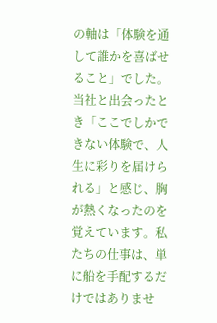の軸は「体験を通して誰かを喜ばせること」でした。当社と出会ったとき「ここでしかできない体験で、人生に彩りを届けられる」と感じ、胸が熱くなったのを覚えています。私たちの仕事は、単に船を手配するだけではありませ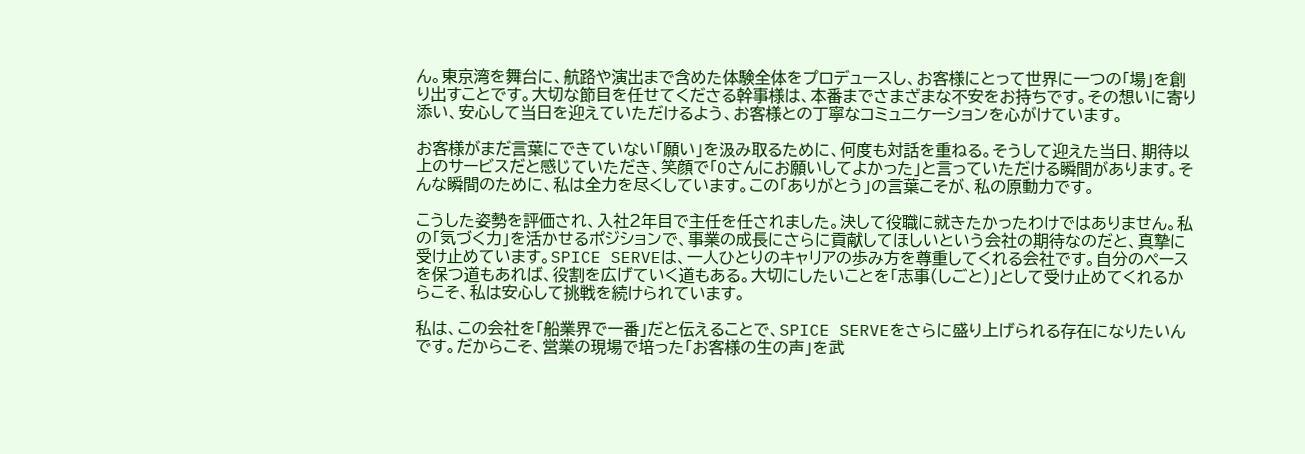ん。東京湾を舞台に、航路や演出まで含めた体験全体をプロデュースし、お客様にとって世界に一つの「場」を創り出すことです。大切な節目を任せてくださる幹事様は、本番までさまざまな不安をお持ちです。その想いに寄り添い、安心して当日を迎えていただけるよう、お客様との丁寧なコミュニケーションを心がけています。

お客様がまだ言葉にできていない「願い」を汲み取るために、何度も対話を重ねる。そうして迎えた当日、期待以上のサービスだと感じていただき、笑顔で「Oさんにお願いしてよかった」と言っていただける瞬間があります。そんな瞬間のために、私は全力を尽くしています。この「ありがとう」の言葉こそが、私の原動力です。

こうした姿勢を評価され、入社2年目で主任を任されました。決して役職に就きたかったわけではありません。私の「気づく力」を活かせるポジションで、事業の成長にさらに貢献してほしいという会社の期待なのだと、真摯に受け止めています。SPICE SERVEは、一人ひとりのキャリアの歩み方を尊重してくれる会社です。自分のペースを保つ道もあれば、役割を広げていく道もある。大切にしたいことを「志事(しごと)」として受け止めてくれるからこそ、私は安心して挑戦を続けられています。

私は、この会社を「船業界で一番」だと伝えることで、SPICE SERVEをさらに盛り上げられる存在になりたいんです。だからこそ、営業の現場で培った「お客様の生の声」を武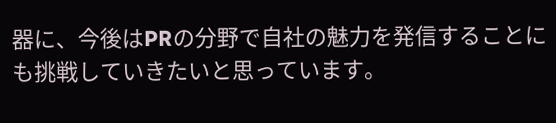器に、今後はPRの分野で自社の魅力を発信することにも挑戦していきたいと思っています。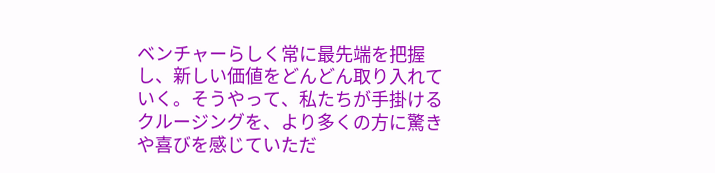ベンチャーらしく常に最先端を把握し、新しい価値をどんどん取り入れていく。そうやって、私たちが手掛けるクルージングを、より多くの方に驚きや喜びを感じていただ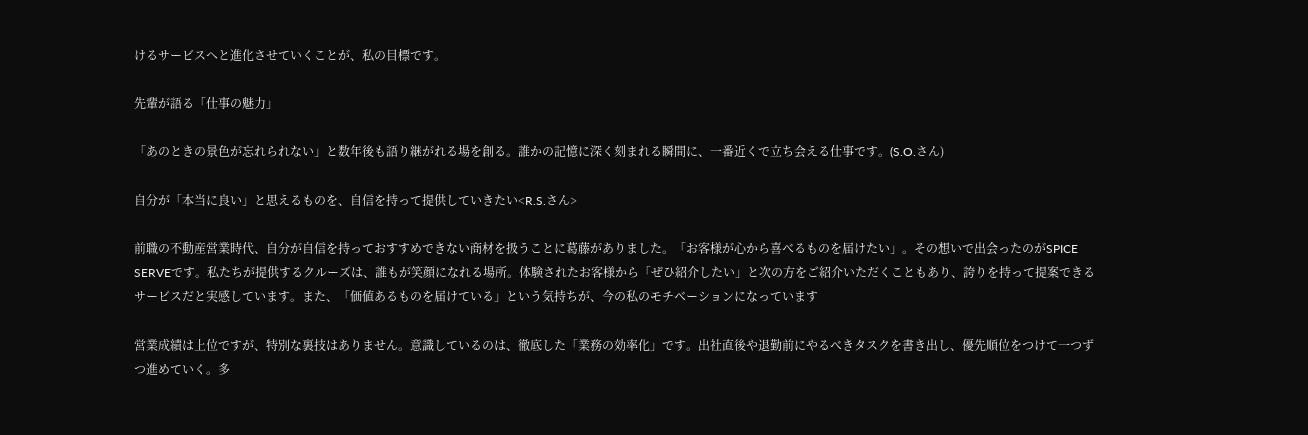けるサービスへと進化させていくことが、私の目標です。

先輩が語る「仕事の魅力」

「あのときの景色が忘れられない」と数年後も語り継がれる場を創る。誰かの記憶に深く刻まれる瞬間に、一番近くで立ち会える仕事です。(S.O.さん)

自分が「本当に良い」と思えるものを、自信を持って提供していきたい<R.S.さん>

前職の不動産営業時代、自分が自信を持っておすすめできない商材を扱うことに葛藤がありました。「お客様が心から喜べるものを届けたい」。その想いで出会ったのがSPICE SERVEです。私たちが提供するクルーズは、誰もが笑顔になれる場所。体験されたお客様から「ぜひ紹介したい」と次の方をご紹介いただくこともあり、誇りを持って提案できるサービスだと実感しています。また、「価値あるものを届けている」という気持ちが、今の私のモチベーションになっています

営業成績は上位ですが、特別な裏技はありません。意識しているのは、徹底した「業務の効率化」です。出社直後や退勤前にやるべきタスクを書き出し、優先順位をつけて一つずつ進めていく。多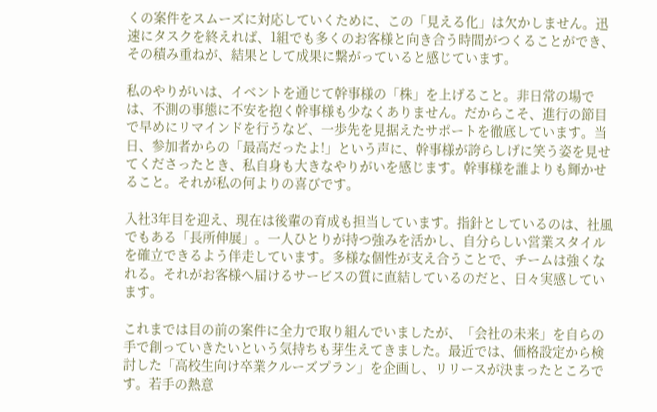くの案件をスムーズに対応していくために、この「見える化」は欠かしません。迅速にタスクを終えれば、1組でも多くのお客様と向き合う時間がつくることができ、その積み重ねが、結果として成果に繋がっていると感じています。

私のやりがいは、イベントを通じて幹事様の「株」を上げること。非日常の場では、不測の事態に不安を抱く幹事様も少なくありません。だからこそ、進行の節目で早めにリマインドを行うなど、一歩先を見据えたサポートを徹底しています。当日、参加者からの「最高だったよ!」という声に、幹事様が誇らしげに笑う姿を見せてくださったとき、私自身も大きなやりがいを感じます。幹事様を誰よりも輝かせること。それが私の何よりの喜びです。

入社3年目を迎え、現在は後輩の育成も担当しています。指針としているのは、社風でもある「長所伸展」。一人ひとりが持つ強みを活かし、自分らしい営業スタイルを確立できるよう伴走しています。多様な個性が支え合うことで、チームは強くなれる。それがお客様へ届けるサービスの質に直結しているのだと、日々実感しています。

これまでは目の前の案件に全力で取り組んでいましたが、「会社の未来」を自らの手で創っていきたいという気持ちも芽生えてきました。最近では、価格設定から検討した「高校生向け卒業クルーズプラン」を企画し、リリースが決まったところです。若手の熱意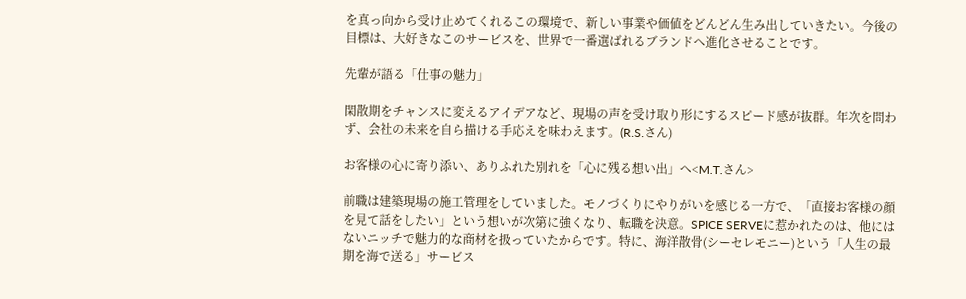を真っ向から受け止めてくれるこの環境で、新しい事業や価値をどんどん生み出していきたい。今後の目標は、大好きなこのサービスを、世界で一番選ばれるブランドへ進化させることです。

先輩が語る「仕事の魅力」

閑散期をチャンスに変えるアイデアなど、現場の声を受け取り形にするスピード感が抜群。年次を問わず、会社の未来を自ら描ける手応えを味わえます。(R.S.さん)

お客様の心に寄り添い、ありふれた別れを「心に残る想い出」へ<M.T.さん>

前職は建築現場の施工管理をしていました。モノづくりにやりがいを感じる一方で、「直接お客様の顔を見て話をしたい」という想いが次第に強くなり、転職を決意。SPICE SERVEに惹かれたのは、他にはないニッチで魅力的な商材を扱っていたからです。特に、海洋散骨(シーセレモニー)という「人生の最期を海で送る」サービス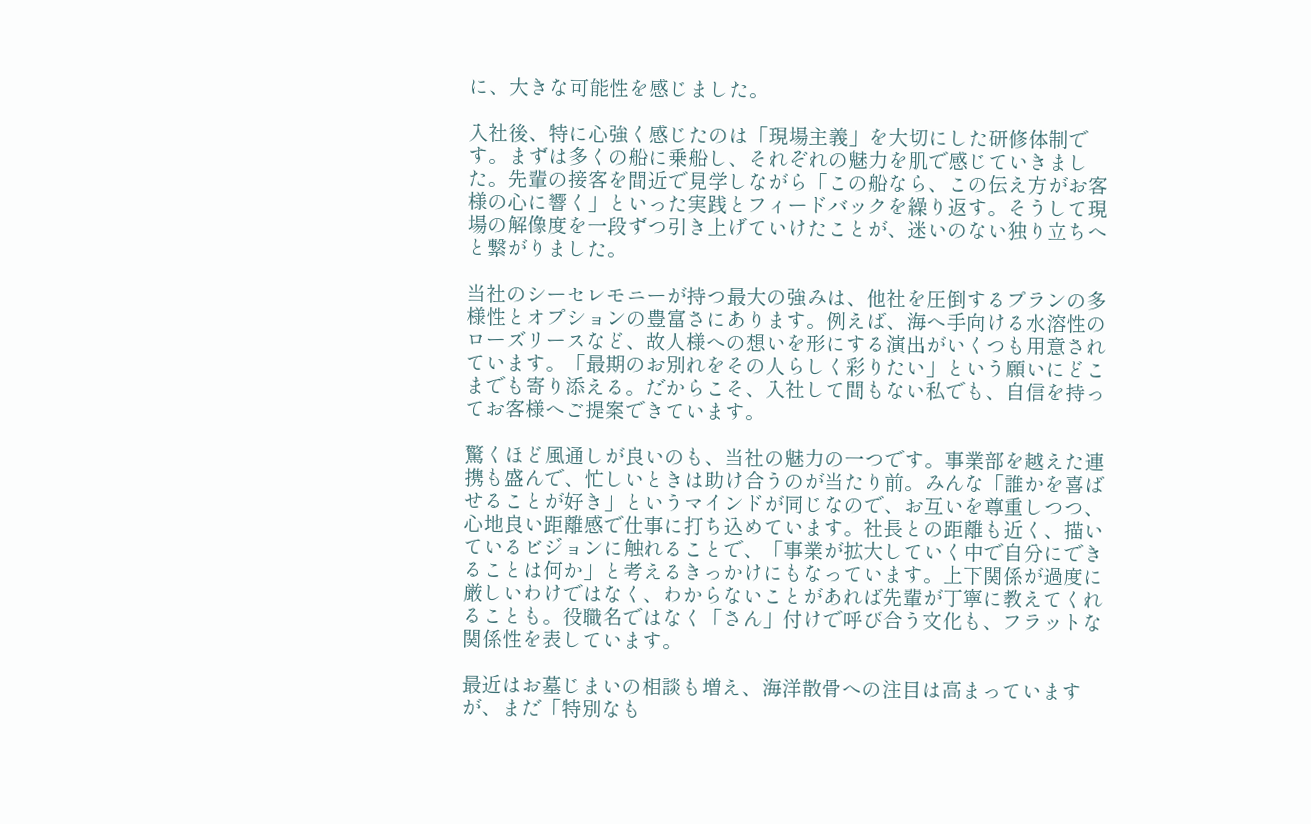に、大きな可能性を感じました。

入社後、特に心強く感じたのは「現場主義」を大切にした研修体制です。まずは多くの船に乗船し、それぞれの魅力を肌で感じていきました。先輩の接客を間近で見学しながら「この船なら、この伝え方がお客様の心に響く」といった実践とフィードバックを繰り返す。そうして現場の解像度を一段ずつ引き上げていけたことが、迷いのない独り立ちへと繋がりました。

当社のシーセレモニーが持つ最大の強みは、他社を圧倒するプランの多様性とオプションの豊富さにあります。例えば、海へ手向ける水溶性のローズリースなど、故人様への想いを形にする演出がいくつも用意されています。「最期のお別れをその人らしく彩りたい」という願いにどこまでも寄り添える。だからこそ、入社して間もない私でも、自信を持ってお客様へご提案できています。

驚くほど風通しが良いのも、当社の魅力の一つです。事業部を越えた連携も盛んで、忙しいときは助け合うのが当たり前。みんな「誰かを喜ばせることが好き」というマインドが同じなので、お互いを尊重しつつ、心地良い距離感で仕事に打ち込めています。社長との距離も近く、描いているビジョンに触れることで、「事業が拡大していく中で自分にできることは何か」と考えるきっかけにもなっています。上下関係が過度に厳しいわけではなく、わからないことがあれば先輩が丁寧に教えてくれることも。役職名ではなく「さん」付けで呼び合う文化も、フラットな関係性を表しています。

最近はお墓じまいの相談も増え、海洋散骨への注目は高まっていますが、まだ「特別なも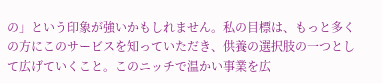の」という印象が強いかもしれません。私の目標は、もっと多くの方にこのサービスを知っていただき、供養の選択肢の一つとして広げていくこと。このニッチで温かい事業を広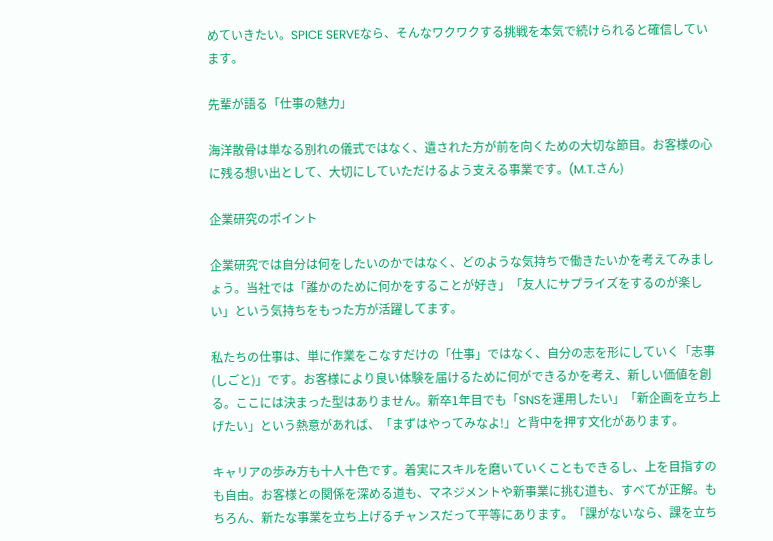めていきたい。SPICE SERVEなら、そんなワクワクする挑戦を本気で続けられると確信しています。

先輩が語る「仕事の魅力」

海洋散骨は単なる別れの儀式ではなく、遺された方が前を向くための大切な節目。お客様の心に残る想い出として、大切にしていただけるよう支える事業です。(M.T.さん)

企業研究のポイント

企業研究では自分は何をしたいのかではなく、どのような気持ちで働きたいかを考えてみましょう。当社では「誰かのために何かをすることが好き」「友人にサプライズをするのが楽しい」という気持ちをもった方が活躍してます。

私たちの仕事は、単に作業をこなすだけの「仕事」ではなく、自分の志を形にしていく「志事(しごと)」です。お客様により良い体験を届けるために何ができるかを考え、新しい価値を創る。ここには決まった型はありません。新卒1年目でも「SNSを運用したい」「新企画を立ち上げたい」という熱意があれば、「まずはやってみなよ!」と背中を押す文化があります。

キャリアの歩み方も十人十色です。着実にスキルを磨いていくこともできるし、上を目指すのも自由。お客様との関係を深める道も、マネジメントや新事業に挑む道も、すべてが正解。もちろん、新たな事業を立ち上げるチャンスだって平等にあります。「課がないなら、課を立ち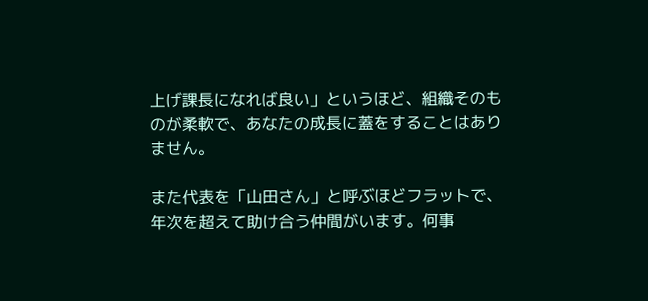上げ課長になれば良い」というほど、組織そのものが柔軟で、あなたの成長に蓋をすることはありません。

また代表を「山田さん」と呼ぶほどフラットで、年次を超えて助け合う仲間がいます。何事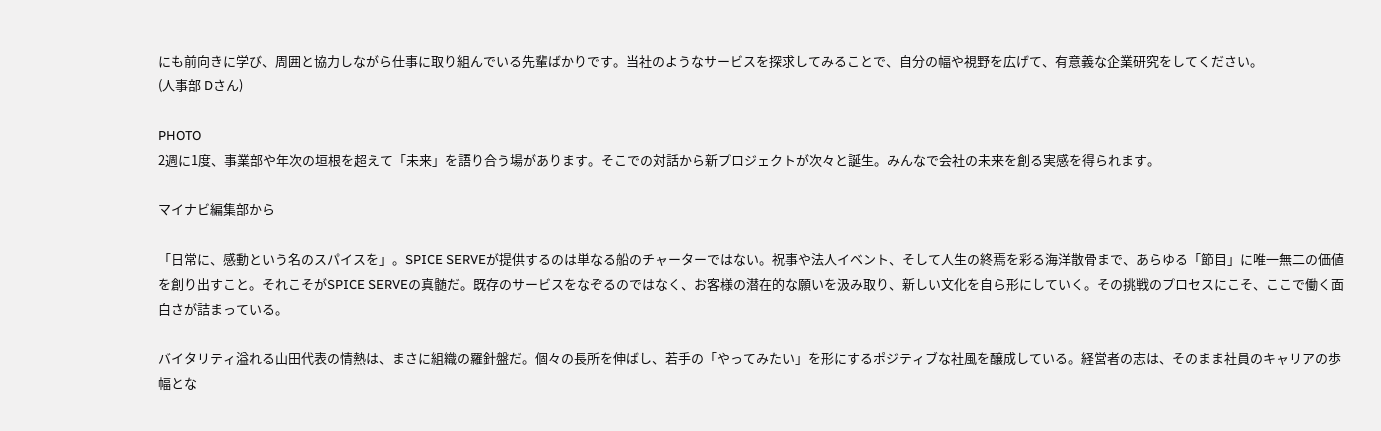にも前向きに学び、周囲と協力しながら仕事に取り組んでいる先輩ばかりです。当社のようなサービスを探求してみることで、自分の幅や視野を広げて、有意義な企業研究をしてください。
(人事部 Dさん)

PHOTO
2週に1度、事業部や年次の垣根を超えて「未来」を語り合う場があります。そこでの対話から新プロジェクトが次々と誕生。みんなで会社の未来を創る実感を得られます。

マイナビ編集部から

「日常に、感動という名のスパイスを」。SPICE SERVEが提供するのは単なる船のチャーターではない。祝事や法人イベント、そして人生の終焉を彩る海洋散骨まで、あらゆる「節目」に唯一無二の価値を創り出すこと。それこそがSPICE SERVEの真髄だ。既存のサービスをなぞるのではなく、お客様の潜在的な願いを汲み取り、新しい文化を自ら形にしていく。その挑戦のプロセスにこそ、ここで働く面白さが詰まっている。

バイタリティ溢れる山田代表の情熱は、まさに組織の羅針盤だ。個々の長所を伸ばし、若手の「やってみたい」を形にするポジティブな社風を醸成している。経営者の志は、そのまま社員のキャリアの歩幅とな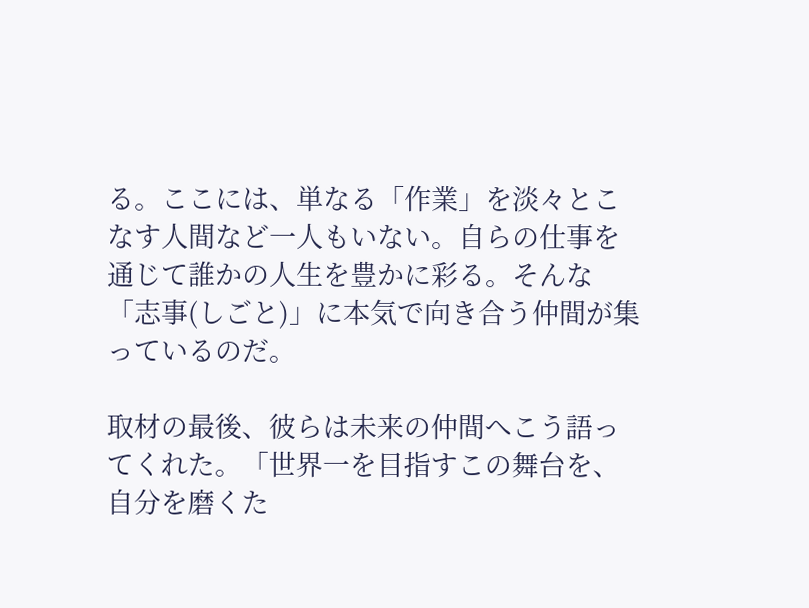る。ここには、単なる「作業」を淡々とこなす人間など一人もいない。自らの仕事を通じて誰かの人生を豊かに彩る。そんな「志事(しごと)」に本気で向き合う仲間が集っているのだ。

取材の最後、彼らは未来の仲間へこう語ってくれた。「世界一を目指すこの舞台を、自分を磨くた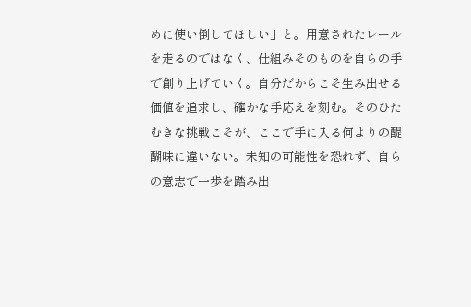めに使い倒してほしい」と。用意されたレールを走るのではなく、仕組みそのものを自らの手で創り上げていく。自分だからこそ生み出せる価値を追求し、確かな手応えを刻む。そのひたむきな挑戦こそが、ここで手に入る何よりの醍醐味に違いない。未知の可能性を恐れず、自らの意志で一歩を踏み出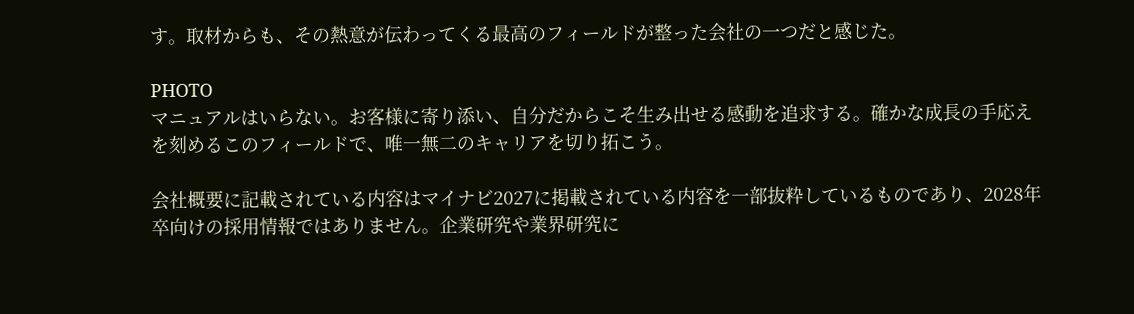す。取材からも、その熱意が伝わってくる最高のフィールドが整った会社の一つだと感じた。

PHOTO
マニュアルはいらない。お客様に寄り添い、自分だからこそ生み出せる感動を追求する。確かな成長の手応えを刻めるこのフィールドで、唯一無二のキャリアを切り拓こう。

会社概要に記載されている内容はマイナビ2027に掲載されている内容を一部抜粋しているものであり、2028年卒向けの採用情報ではありません。企業研究や業界研究に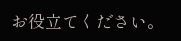お役立てください。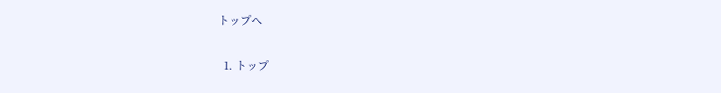トップへ

  1. トップ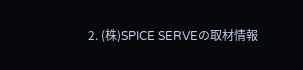2. (株)SPICE SERVEの取材情報